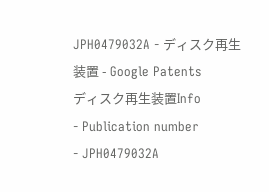JPH0479032A - ディスク再生装置 - Google Patents
ディスク再生装置Info
- Publication number
- JPH0479032A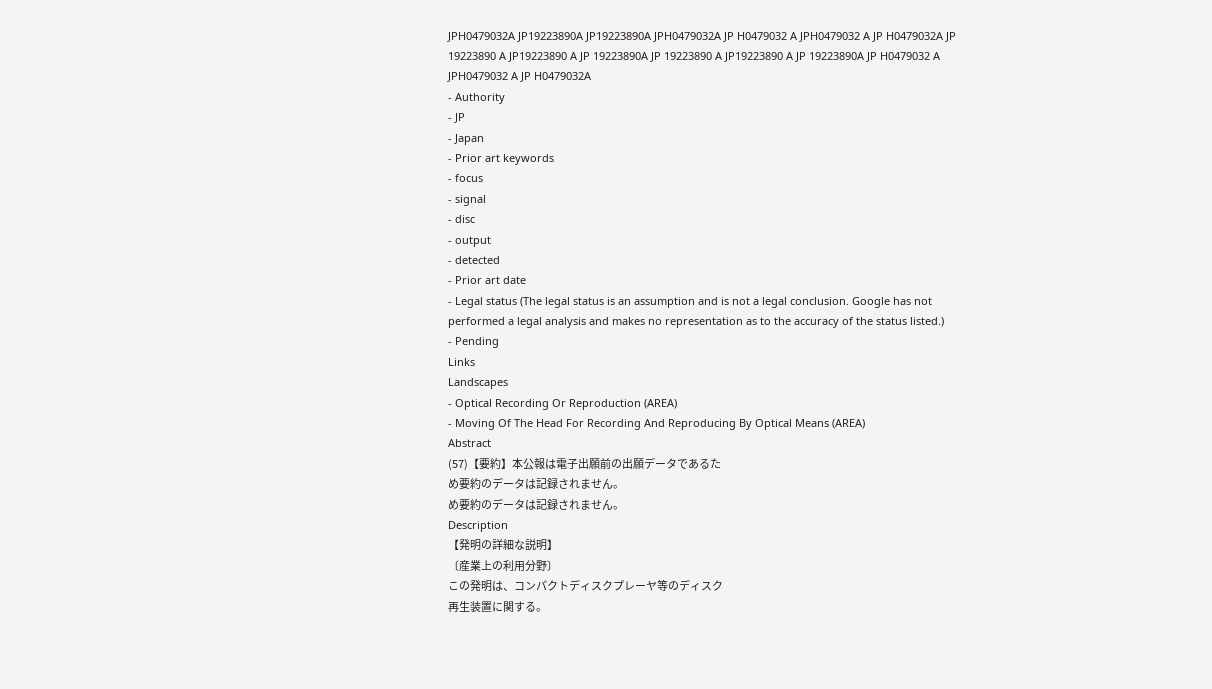JPH0479032A JP19223890A JP19223890A JPH0479032A JP H0479032 A JPH0479032 A JP H0479032A JP 19223890 A JP19223890 A JP 19223890A JP 19223890 A JP19223890 A JP 19223890A JP H0479032 A JPH0479032 A JP H0479032A
- Authority
- JP
- Japan
- Prior art keywords
- focus
- signal
- disc
- output
- detected
- Prior art date
- Legal status (The legal status is an assumption and is not a legal conclusion. Google has not performed a legal analysis and makes no representation as to the accuracy of the status listed.)
- Pending
Links
Landscapes
- Optical Recording Or Reproduction (AREA)
- Moving Of The Head For Recording And Reproducing By Optical Means (AREA)
Abstract
(57)【要約】本公報は電子出願前の出願データであるた
め要約のデータは記録されません。
め要約のデータは記録されません。
Description
【発明の詳細な説明】
〔産業上の利用分野〕
この発明は、コンパクトディスクプレーヤ等のディスク
再生装置に関する。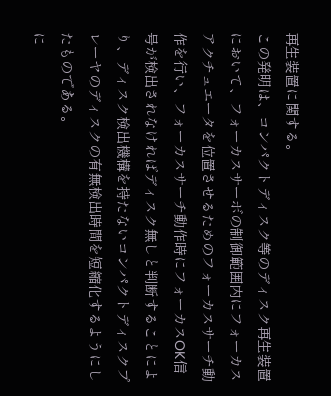再生装置に関する。
この発明は、コンパクトディスク等のディスク再生装置
において、フォーカスサーボの制御範囲内にフォーカス
アクチュエータを位置させるためのフォーカスサーチ動
作を行い、フォーカスサーチ動作時にフォーカスOK信
号が検出されなければディスク無しと判断することによ
り、ディスク検出機構を持たないコンパクトディスクプ
レーヤのディスクの有無検出時間を短縮化するようにし
たものである。
に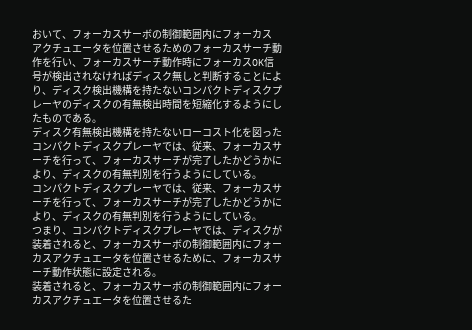おいて、フォーカスサーボの制御範囲内にフォーカス
アクチュエータを位置させるためのフォーカスサーチ動
作を行い、フォーカスサーチ動作時にフォーカスOK信
号が検出されなければディスク無しと判断することによ
り、ディスク検出機構を持たないコンパクトディスクプ
レーヤのディスクの有無検出時間を短縮化するようにし
たものである。
ディスク有無検出機構を持たないローコスト化を図った
コンパクトディスクプレーヤでは、従来、フォーカスサ
ーチを行って、フォーカスサーチが完了したかどうかに
より、ディスクの有無判別を行うようにしている。
コンパクトディスクプレーヤでは、従来、フォーカスサ
ーチを行って、フォーカスサーチが完了したかどうかに
より、ディスクの有無判別を行うようにしている。
つまり、コンパクトディスクプレーヤでは、ディスクが
装着されると、フォーカスサーボの制御範囲内にフォー
カスアクチュエータを位置させるために、フォーカスサ
ーチ動作状態に設定される。
装着されると、フォーカスサーボの制御範囲内にフォー
カスアクチュエータを位置させるた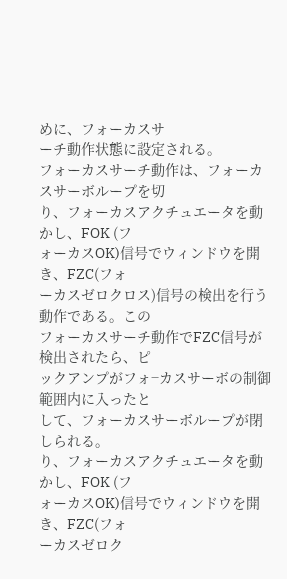めに、フォーカスサ
ーチ動作状態に設定される。
フォーカスサーチ動作は、フォーカスサーボループを切
り、フォーカスアクチュエータを動かし、FOK (フ
ォーカスOK)信号でウィンドウを開き、FZC(フォ
ーカスゼロクロス)信号の検出を行う動作である。この
フォーカスサーチ動作でFZC信号が検出されたら、ピ
ックアンプがフォ−カスサーボの制御範囲内に入ったと
して、フォーカスサーボループが閉しられる。
り、フォーカスアクチュエータを動かし、FOK (フ
ォーカスOK)信号でウィンドウを開き、FZC(フォ
ーカスゼロク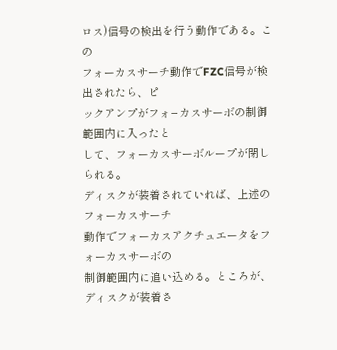ロス)信号の検出を行う動作である。この
フォーカスサーチ動作でFZC信号が検出されたら、ピ
ックアンプがフォ−カスサーボの制御範囲内に入ったと
して、フォーカスサーボループが閉しられる。
ディスクが装着されていれば、上述のフォーカスサーチ
動作でフォーカスアクチュエータをフォーカスサーボの
制御範囲内に追い込める。ところが、ディスクが装着さ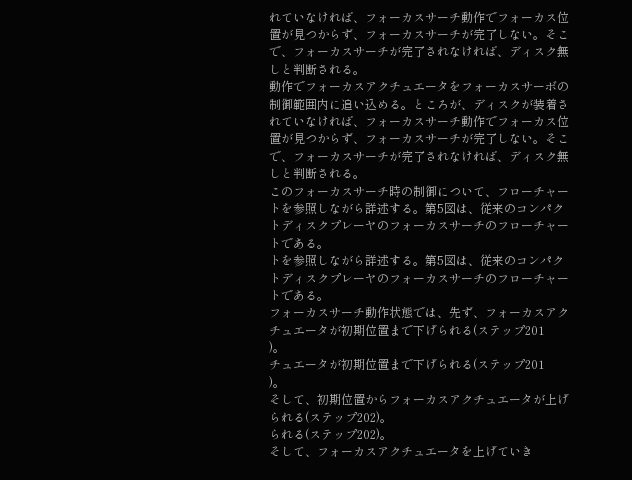れていなければ、フォーカスサーチ動作でフォーカス位
置が見つからず、フォーカスサーチが完了しない。そこ
で、フォーカスサーチが完了されなければ、ディスク無
しと判断される。
動作でフォーカスアクチュエータをフォーカスサーボの
制御範囲内に追い込める。ところが、ディスクが装着さ
れていなければ、フォーカスサーチ動作でフォーカス位
置が見つからず、フォーカスサーチが完了しない。そこ
で、フォーカスサーチが完了されなければ、ディスク無
しと判断される。
このフォーカスサーチ時の制御について、フローチャー
トを参照しながら詳述する。第5図は、従来のコンパク
トディスクプレーヤのフォーカスサーチのフローチャー
トである。
トを参照しながら詳述する。第5図は、従来のコンパク
トディスクプレーヤのフォーカスサーチのフローチャー
トである。
フォーカスサーチ動作状態では、先ず、フォーカスアク
チュエータが初期位置まで下げられる(ステップ201
)。
チュエータが初期位置まで下げられる(ステップ201
)。
そして、初期位置からフォーカスアクチュエータが上げ
られる(ステップ202)。
られる(ステップ202)。
そして、フォーカスアクチュエータを上げていき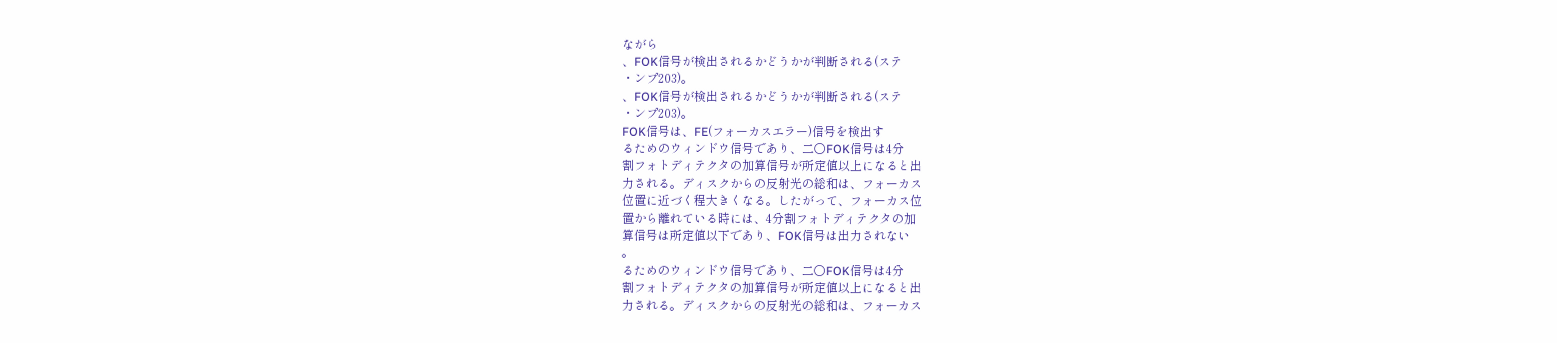ながら
、FOK信号が検出されるかどうかが判断される(ステ
・ンプ203)。
、FOK信号が検出されるかどうかが判断される(ステ
・ンプ203)。
FOK信号は、FE(フォーカスエラー)信号を検出す
るためのウィンドウ信号であり、二〇FOK信号は4分
割フォトディテクタの加算信号が所定値以上になると出
力される。ディスクからの反射光の総和は、フォーカス
位置に近づく程大きくなる。したがって、フォーカス位
置から離れている時には、4分割フォトディテクタの加
算信号は所定値以下であり、FOK信号は出力されない
。
るためのウィンドウ信号であり、二〇FOK信号は4分
割フォトディテクタの加算信号が所定値以上になると出
力される。ディスクからの反射光の総和は、フォーカス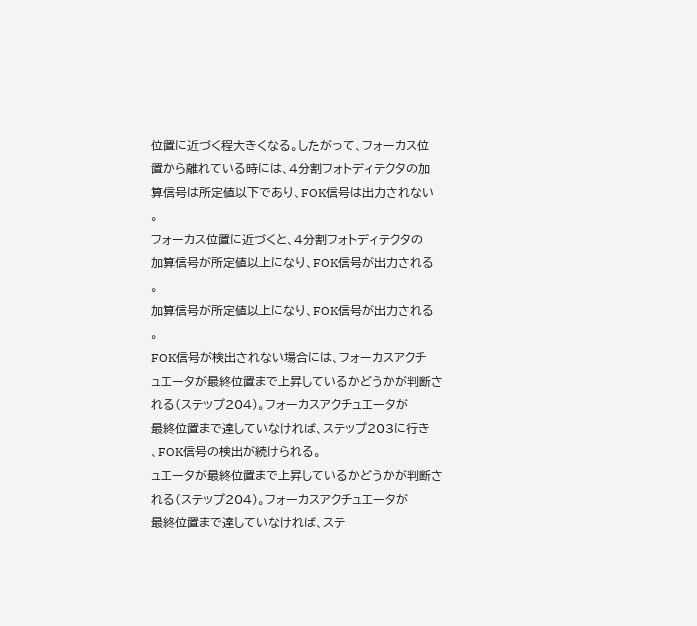位置に近づく程大きくなる。したがって、フォーカス位
置から離れている時には、4分割フォトディテクタの加
算信号は所定値以下であり、FOK信号は出力されない
。
フォーカス位置に近づくと、4分割フォトディテクタの
加算信号が所定値以上になり、FOK信号が出力される
。
加算信号が所定値以上になり、FOK信号が出力される
。
FOK信号が検出されない場合には、フォーカスアクチ
ュエータが最終位置まで上昇しているかどうかが判断さ
れる(ステップ204)。フォーカスアクチュエータが
最終位置まで達していなければ、ステップ203に行き
、FOK信号の検出が続けられる。
ュエータが最終位置まで上昇しているかどうかが判断さ
れる(ステップ204)。フォーカスアクチュエータが
最終位置まで達していなければ、ステ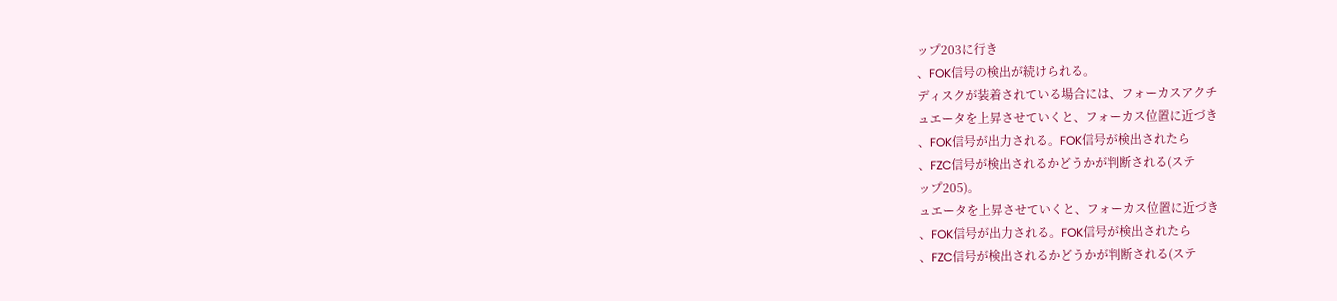ップ203に行き
、FOK信号の検出が続けられる。
ディスクが装着されている場合には、フォーカスアクチ
ュエータを上昇させていくと、フォーカス位置に近づき
、FOK信号が出力される。FOK信号が検出されたら
、FZC信号が検出されるかどうかが判断される(ステ
ップ205)。
ュエータを上昇させていくと、フォーカス位置に近づき
、FOK信号が出力される。FOK信号が検出されたら
、FZC信号が検出されるかどうかが判断される(ステ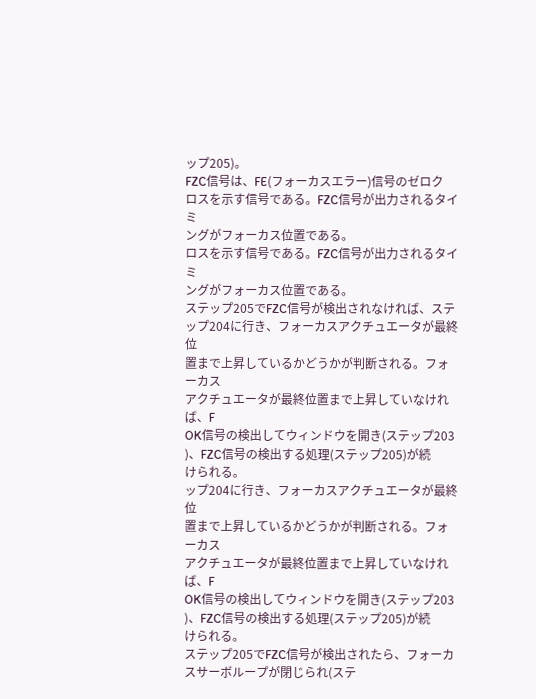ップ205)。
FZC信号は、FE(フォーカスエラー)信号のゼロク
ロスを示す信号である。FZC信号が出力されるタイミ
ングがフォーカス位置である。
ロスを示す信号である。FZC信号が出力されるタイミ
ングがフォーカス位置である。
ステップ205でFZC信号が検出されなければ、ステ
ップ204に行き、フォーカスアクチュエータが最終位
置まで上昇しているかどうかが判断される。フォーカス
アクチュエータが最終位置まで上昇していなければ、F
OK信号の検出してウィンドウを開き(ステップ203
)、FZC信号の検出する処理(ステップ205)が続
けられる。
ップ204に行き、フォーカスアクチュエータが最終位
置まで上昇しているかどうかが判断される。フォーカス
アクチュエータが最終位置まで上昇していなければ、F
OK信号の検出してウィンドウを開き(ステップ203
)、FZC信号の検出する処理(ステップ205)が続
けられる。
ステップ205でFZC信号が検出されたら、フォーカ
スサーボループが閉じられ(ステ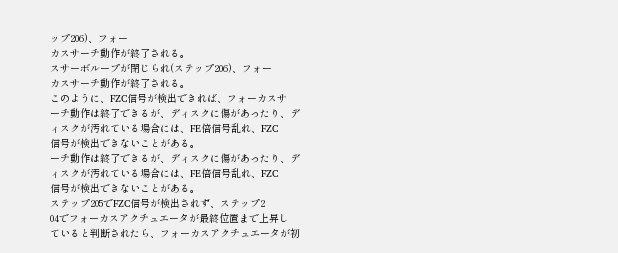ップ206)、フォー
カスサーチ動作が終了される。
スサーボループが閉じられ(ステップ206)、フォー
カスサーチ動作が終了される。
このように、FZC信号が検出できれば、フォーカスサ
ーチ動作は終了できるが、ディスクに傷があったり、デ
ィスクが汚れている場合には、FE倍信号乱れ、FZC
信号が検出できないことがある。
ーチ動作は終了できるが、ディスクに傷があったり、デ
ィスクが汚れている場合には、FE倍信号乱れ、FZC
信号が検出できないことがある。
ステップ205でFZC信号が検出されず、ステップ2
04でフォーカスアクチュエータが最終位置まで上昇し
ていると判断されたら、フォーカスアクチュエータが初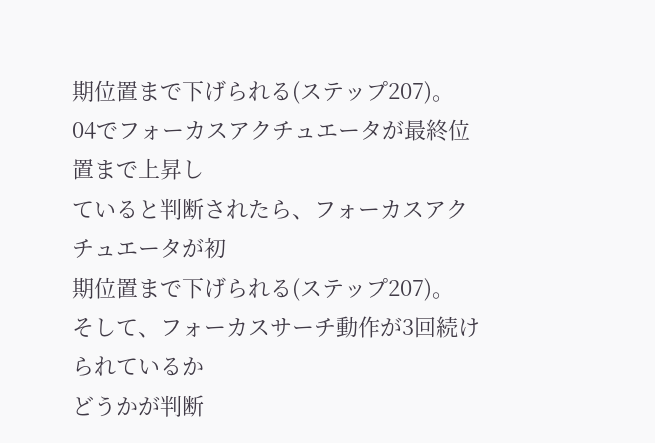期位置まで下げられる(ステップ207)。
04でフォーカスアクチュエータが最終位置まで上昇し
ていると判断されたら、フォーカスアクチュエータが初
期位置まで下げられる(ステップ207)。
そして、フォーカスサーチ動作が3回続けられているか
どうかが判断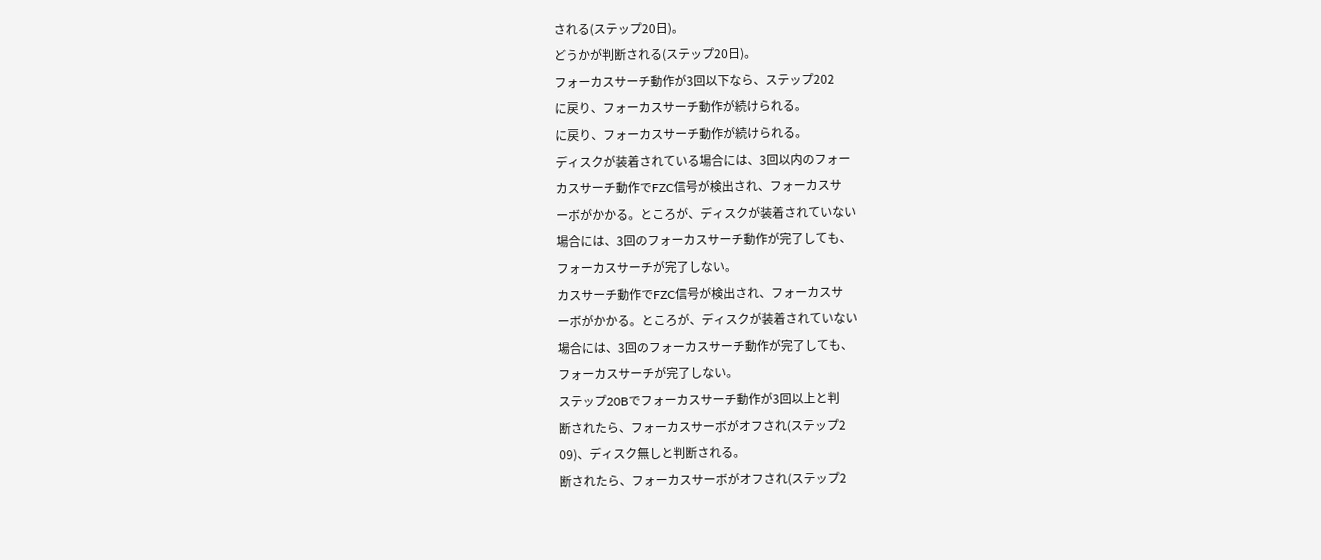される(ステップ20日)。
どうかが判断される(ステップ20日)。
フォーカスサーチ動作が3回以下なら、ステップ202
に戻り、フォーカスサーチ動作が続けられる。
に戻り、フォーカスサーチ動作が続けられる。
ディスクが装着されている場合には、3回以内のフォー
カスサーチ動作でFZC信号が検出され、フォーカスサ
ーボがかかる。ところが、ディスクが装着されていない
場合には、3回のフォーカスサーチ動作が完了しても、
フォーカスサーチが完了しない。
カスサーチ動作でFZC信号が検出され、フォーカスサ
ーボがかかる。ところが、ディスクが装着されていない
場合には、3回のフォーカスサーチ動作が完了しても、
フォーカスサーチが完了しない。
ステップ20Bでフォーカスサーチ動作が3回以上と判
断されたら、フォーカスサーボがオフされ(ステップ2
09)、ディスク無しと判断される。
断されたら、フォーカスサーボがオフされ(ステップ2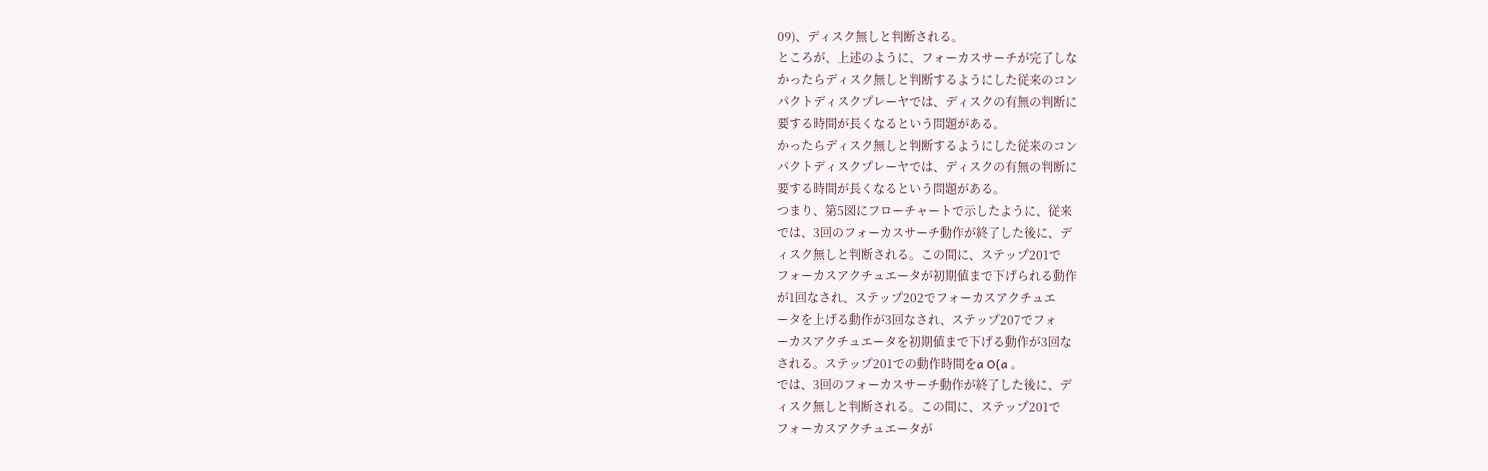09)、ディスク無しと判断される。
ところが、上述のように、フォーカスサーチが完了しな
かったらディスク無しと判断するようにした従来のコン
パクトディスクプレーヤでは、ディスクの有無の判断に
要する時間が長くなるという問題がある。
かったらディスク無しと判断するようにした従来のコン
パクトディスクプレーヤでは、ディスクの有無の判断に
要する時間が長くなるという問題がある。
つまり、第5図にフローチャートで示したように、従来
では、3回のフォーカスサーチ動作が終了した後に、デ
ィスク無しと判断される。この間に、ステップ201で
フォーカスアクチュエータが初期値まで下げられる動作
が1回なされ、ステップ202でフォーカスアクチュエ
ータを上げる動作が3回なされ、ステップ207でフォ
ーカスアクチュエータを初期値まで下げる動作が3回な
される。ステップ201での動作時間をa O(a 。
では、3回のフォーカスサーチ動作が終了した後に、デ
ィスク無しと判断される。この間に、ステップ201で
フォーカスアクチュエータが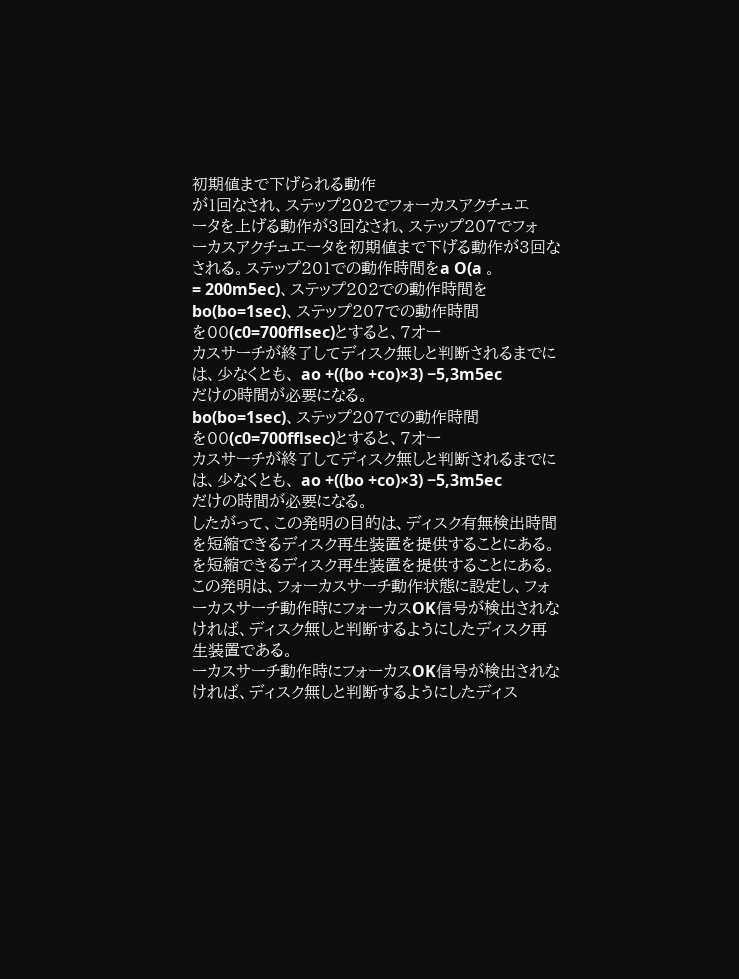初期値まで下げられる動作
が1回なされ、ステップ202でフォーカスアクチュエ
ータを上げる動作が3回なされ、ステップ207でフォ
ーカスアクチュエータを初期値まで下げる動作が3回な
される。ステップ201での動作時間をa O(a 。
= 200m5ec)、ステップ202での動作時間を
bo(bo=1sec)、ステップ207での動作時間
を00(c0=700fflsec)とすると、7オー
カスサーチが終了してディスク無しと判断されるまでに
は、少なくとも、 ao +((bo +co)×3) −5,3m5ec
だけの時間が必要になる。
bo(bo=1sec)、ステップ207での動作時間
を00(c0=700fflsec)とすると、7オー
カスサーチが終了してディスク無しと判断されるまでに
は、少なくとも、 ao +((bo +co)×3) −5,3m5ec
だけの時間が必要になる。
したがって、この発明の目的は、ディスク有無検出時間
を短縮できるディスク再生装置を提供することにある。
を短縮できるディスク再生装置を提供することにある。
この発明は、フォーカスサーチ動作状態に設定し、フォ
ーカスサーチ動作時にフォーカスOK信号が検出されな
ければ、ディスク無しと判断するようにしたディスク再
生装置である。
ーカスサーチ動作時にフォーカスOK信号が検出されな
ければ、ディスク無しと判断するようにしたディス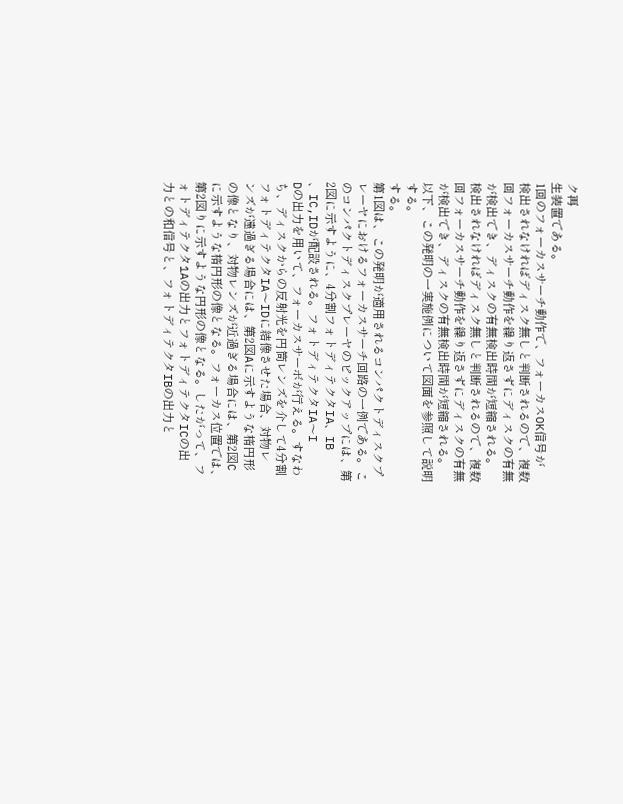ク再
生装置である。
1回のフォーカスサーチ動作で、フォーカスOK信号が
検出されなければディスク無しと判断されるので、複数
回フォーカスサーチ動作を繰り返さずにディスクの有無
が検出でき、ディスクの有無検出時間が短縮される。
検出されなければディスク無しと判断されるので、複数
回フォーカスサーチ動作を繰り返さずにディスクの有無
が検出でき、ディスクの有無検出時間が短縮される。
以下、この発明の一実施例について図面を参照して説明
する。
する。
第1図は、この発明が適用されるコンパクトディスクプ
レーヤにおけるフォーカスサーチ回路の一例である。こ
のコンパクトディスクプレーヤのピックアップには、第
2図に示すように、4分割フォトディテクタIA、IB
、IC,IDが配設される。フォトディテクタIA〜I
Dの出力を用いて、フォーカスサーボが行える。すなわ
ち、ディスクからの反射光を円筒レンズを介して4分割
フォトディテクタIA〜IDに結像させた場合、対物レ
ンズが遠過ぎる場合には、第2図Aに示すような楕円形
の像となり、対物レンズが近過ぎる場合には、第2図C
に示すような楕円形の像となる。フォーカス位置では、
第2図りに示すような円形の像となる。したがって、フ
ォトディテクタ1Aの出力とフォトディテクタICの出
力との和信号と、フォトディテクタIBの出力と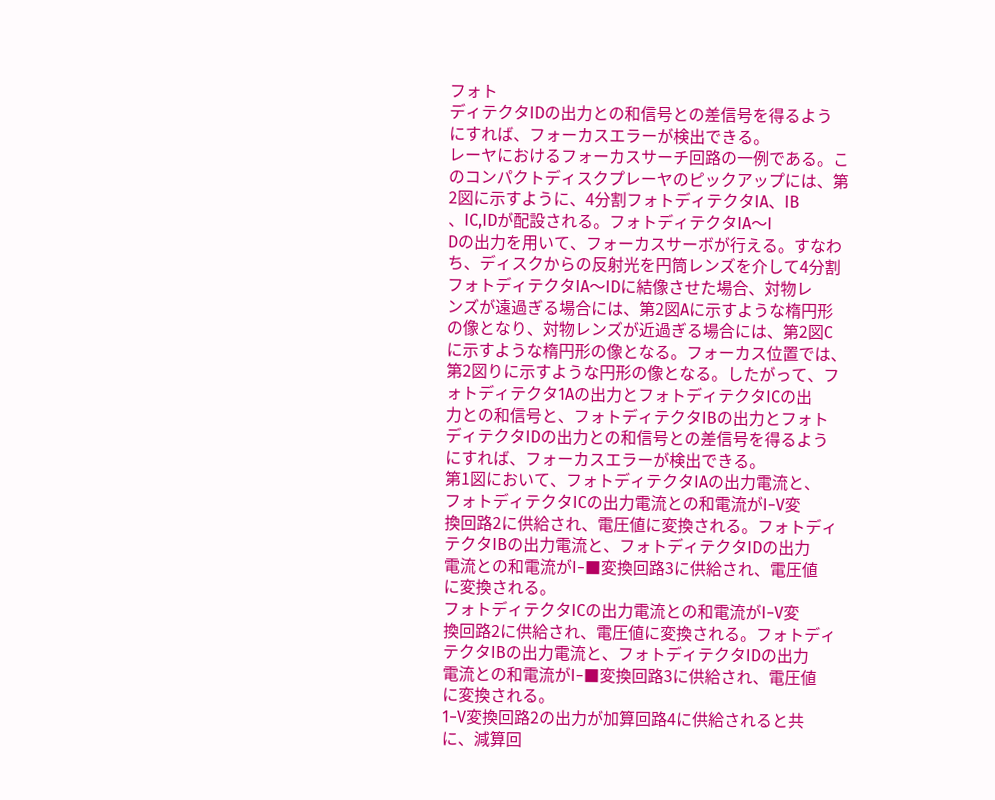フォト
ディテクタIDの出力との和信号との差信号を得るよう
にすれば、フォーカスエラーが検出できる。
レーヤにおけるフォーカスサーチ回路の一例である。こ
のコンパクトディスクプレーヤのピックアップには、第
2図に示すように、4分割フォトディテクタIA、IB
、IC,IDが配設される。フォトディテクタIA〜I
Dの出力を用いて、フォーカスサーボが行える。すなわ
ち、ディスクからの反射光を円筒レンズを介して4分割
フォトディテクタIA〜IDに結像させた場合、対物レ
ンズが遠過ぎる場合には、第2図Aに示すような楕円形
の像となり、対物レンズが近過ぎる場合には、第2図C
に示すような楕円形の像となる。フォーカス位置では、
第2図りに示すような円形の像となる。したがって、フ
ォトディテクタ1Aの出力とフォトディテクタICの出
力との和信号と、フォトディテクタIBの出力とフォト
ディテクタIDの出力との和信号との差信号を得るよう
にすれば、フォーカスエラーが検出できる。
第1図において、フォトディテクタIAの出力電流と、
フォトディテクタICの出力電流との和電流がI−V変
換回路2に供給され、電圧値に変換される。フォトディ
テクタIBの出力電流と、フォトディテクタIDの出力
電流との和電流がI−■変換回路3に供給され、電圧値
に変換される。
フォトディテクタICの出力電流との和電流がI−V変
換回路2に供給され、電圧値に変換される。フォトディ
テクタIBの出力電流と、フォトディテクタIDの出力
電流との和電流がI−■変換回路3に供給され、電圧値
に変換される。
1−V変換回路2の出力が加算回路4に供給されると共
に、減算回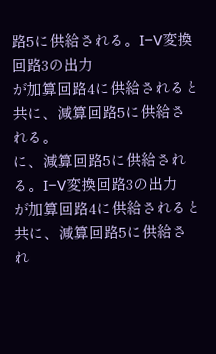路5に供給される。I−V変換回路3の出力
が加算回路4に供給されると共に、減算回路5に供給さ
れる。
に、減算回路5に供給される。I−V変換回路3の出力
が加算回路4に供給されると共に、減算回路5に供給さ
れ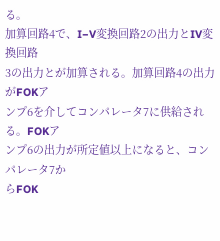る。
加算回路4で、I−V変換回路2の出力とIV変換回路
3の出力とが加算される。加算回路4の出力がFOKア
ンプ6を介してコンパレータ7に供給される。FOKア
ンプ6の出力が所定値以上になると、コンパレータ7か
らFOK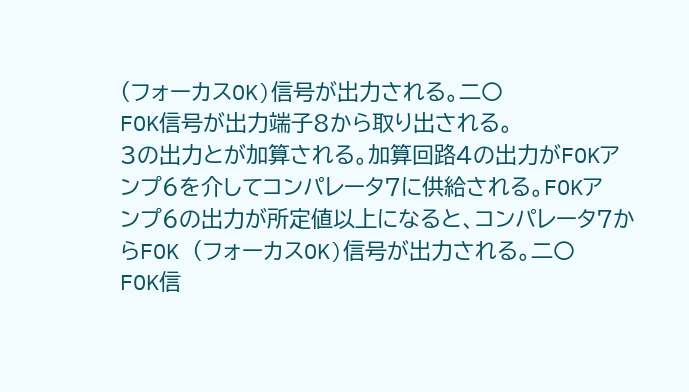(フォーカスOK)信号が出力される。二〇
FOK信号が出力端子8から取り出される。
3の出力とが加算される。加算回路4の出力がFOKア
ンプ6を介してコンパレータ7に供給される。FOKア
ンプ6の出力が所定値以上になると、コンパレータ7か
らFOK (フォーカスOK)信号が出力される。二〇
FOK信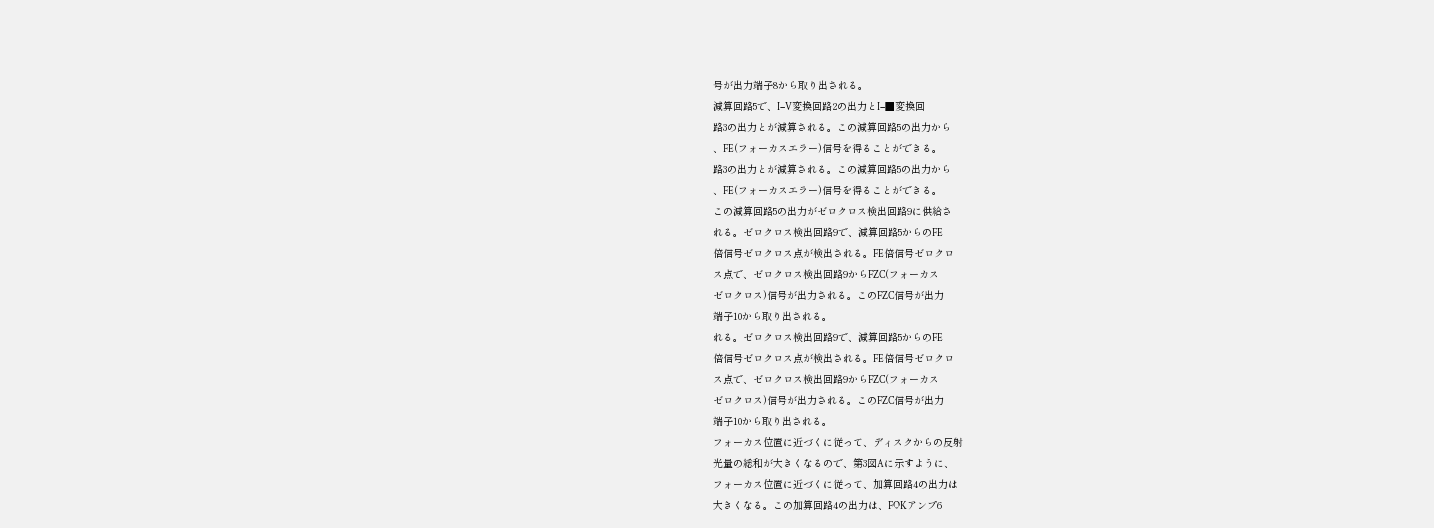号が出力端子8から取り出される。
減算回路5で、I−V変換回路2の出力とI−■変換回
路3の出力とが減算される。この減算回路5の出力から
、FE(フォーカスエラー)信号を得ることができる。
路3の出力とが減算される。この減算回路5の出力から
、FE(フォーカスエラー)信号を得ることができる。
この減算回路5の出力がゼロクロス検出回路9に供給さ
れる。ゼロクロス検出回路9で、減算回路5からのFE
倍信号ゼロクロス点が検出される。FE倍信号ゼロクロ
ス点で、ゼロクロス検出回路9からFZC(フォーカス
ゼロクロス)信号が出力される。このFZC信号が出力
端子10から取り出される。
れる。ゼロクロス検出回路9で、減算回路5からのFE
倍信号ゼロクロス点が検出される。FE倍信号ゼロクロ
ス点で、ゼロクロス検出回路9からFZC(フォーカス
ゼロクロス)信号が出力される。このFZC信号が出力
端子10から取り出される。
フォーカス位置に近づくに従って、ディスクからの反射
光量の総和が大きくなるので、第3図Aに示すように、
フォーカス位置に近づくに従って、加算回路4の出力は
大きくなる。この加算回路4の出力は、FOKアンプ6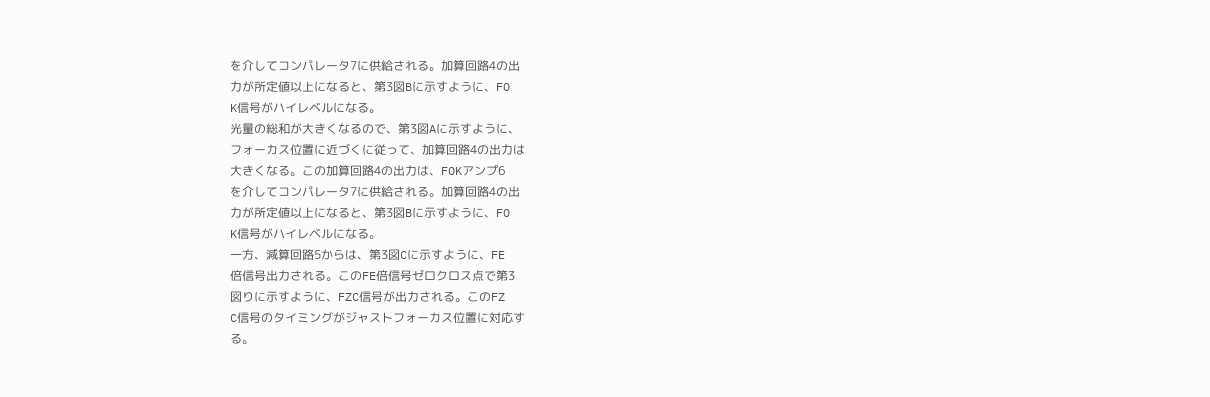を介してコンパレータ7に供給される。加算回路4の出
力が所定値以上になると、第3図Bに示すように、FO
K信号がハイレベルになる。
光量の総和が大きくなるので、第3図Aに示すように、
フォーカス位置に近づくに従って、加算回路4の出力は
大きくなる。この加算回路4の出力は、FOKアンプ6
を介してコンパレータ7に供給される。加算回路4の出
力が所定値以上になると、第3図Bに示すように、FO
K信号がハイレベルになる。
一方、減算回路5からは、第3図Cに示すように、FE
倍信号出力される。このFE倍信号ゼロクロス点で第3
図りに示すように、FZC信号が出力される。このFZ
C信号のタイミングがジャストフォーカス位置に対応す
る。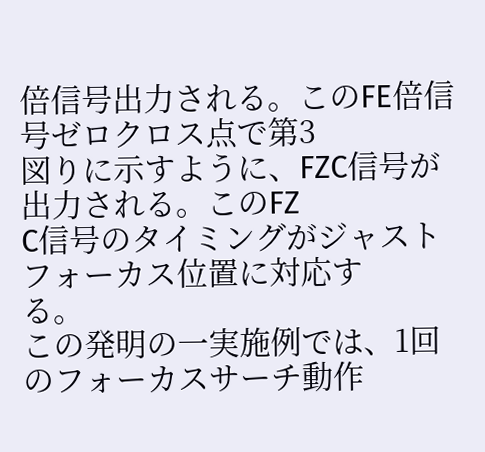倍信号出力される。このFE倍信号ゼロクロス点で第3
図りに示すように、FZC信号が出力される。このFZ
C信号のタイミングがジャストフォーカス位置に対応す
る。
この発明の一実施例では、1回のフォーカスサーチ動作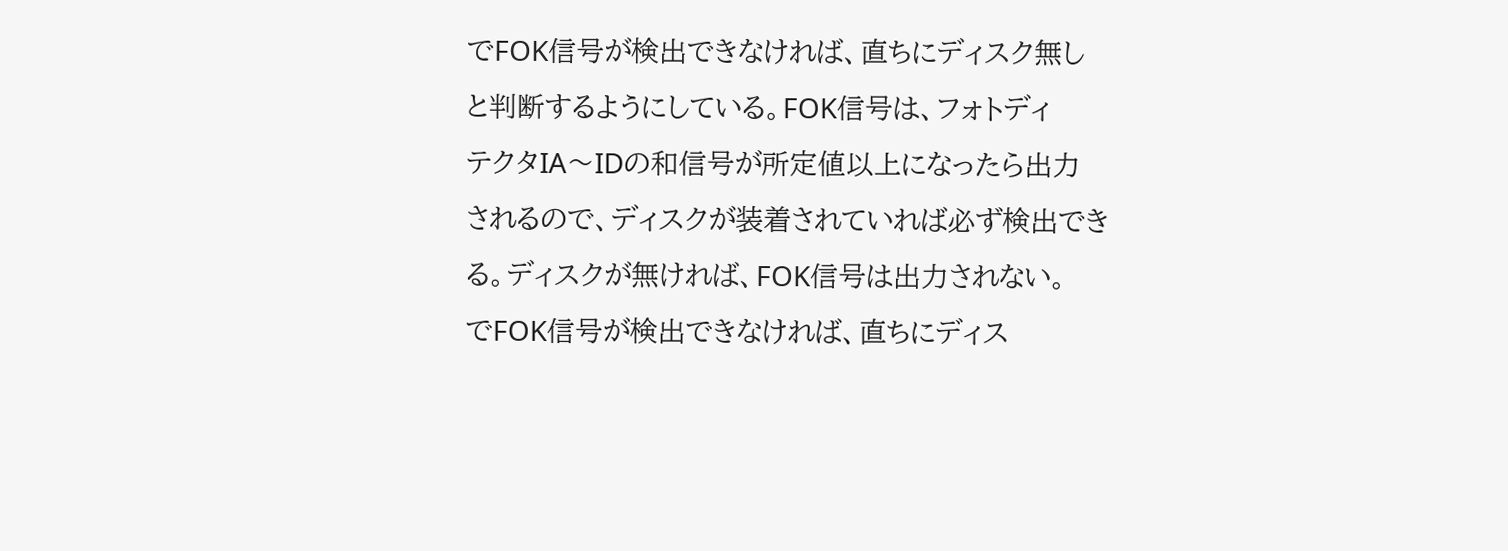でFOK信号が検出できなければ、直ちにディスク無し
と判断するようにしている。FOK信号は、フォトディ
テクタIA〜IDの和信号が所定値以上になったら出力
されるので、ディスクが装着されていれば必ず検出でき
る。ディスクが無ければ、FOK信号は出力されない。
でFOK信号が検出できなければ、直ちにディス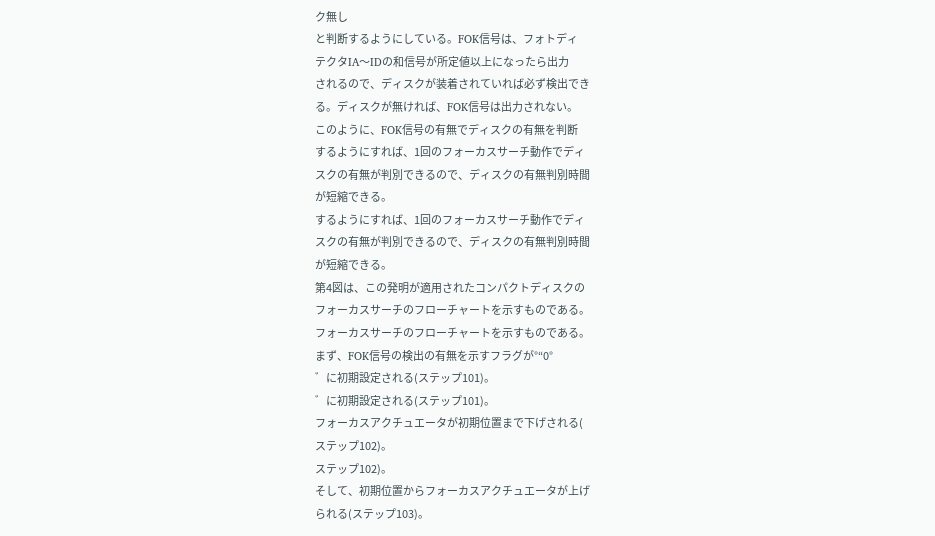ク無し
と判断するようにしている。FOK信号は、フォトディ
テクタIA〜IDの和信号が所定値以上になったら出力
されるので、ディスクが装着されていれば必ず検出でき
る。ディスクが無ければ、FOK信号は出力されない。
このように、FOK信号の有無でディスクの有無を判断
するようにすれば、1回のフォーカスサーチ動作でディ
スクの有無が判別できるので、ディスクの有無判別時間
が短縮できる。
するようにすれば、1回のフォーカスサーチ動作でディ
スクの有無が判別できるので、ディスクの有無判別時間
が短縮できる。
第4図は、この発明が適用されたコンパクトディスクの
フォーカスサーチのフローチャートを示すものである。
フォーカスサーチのフローチャートを示すものである。
まず、FOK信号の検出の有無を示すフラグが°“0°
゛に初期設定される(ステップ101)。
゛に初期設定される(ステップ101)。
フォーカスアクチュエータが初期位置まで下げされる(
ステップ102)。
ステップ102)。
そして、初期位置からフォーカスアクチュエータが上げ
られる(ステップ103)。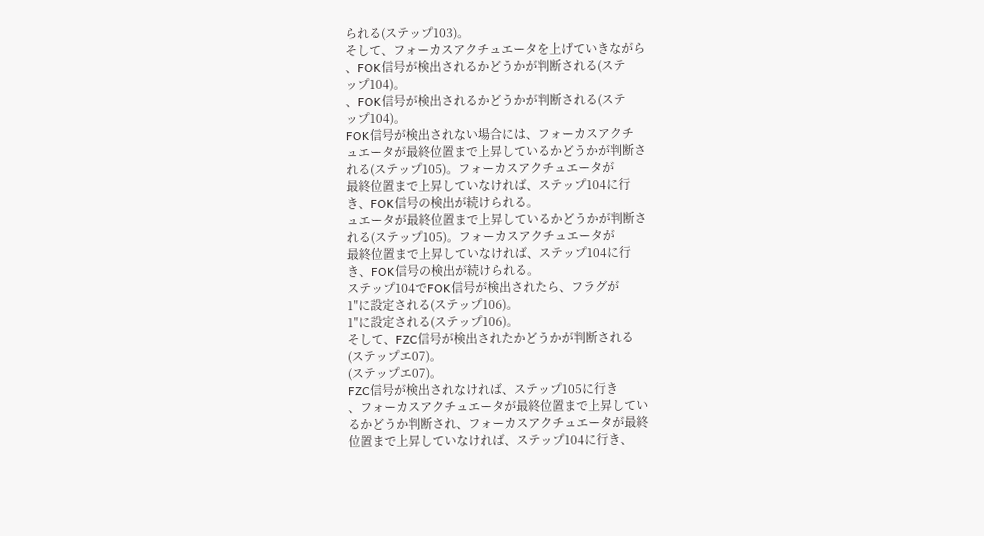られる(ステップ103)。
そして、フォーカスアクチュエータを上げていきながら
、FOK信号が検出されるかどうかが判断される(ステ
ップ104)。
、FOK信号が検出されるかどうかが判断される(ステ
ップ104)。
FOK信号が検出されない場合には、フォーカスアクチ
ュエータが最終位置まで上昇しているかどうかが判断さ
れる(ステップ105)。フォーカスアクチュエータが
最終位置まで上昇していなければ、ステップ104に行
き、FOK信号の検出が続けられる。
ュエータが最終位置まで上昇しているかどうかが判断さ
れる(ステップ105)。フォーカスアクチュエータが
最終位置まで上昇していなければ、ステップ104に行
き、FOK信号の検出が続けられる。
ステップ104でFOK信号が検出されたら、フラグが
1″に設定される(ステップ106)。
1″に設定される(ステップ106)。
そして、FZC信号が検出されたかどうかが判断される
(ステップエ07)。
(ステップエ07)。
FZC信号が検出されなければ、ステップ105に行き
、フォーカスアクチュエータが最終位置まで上昇してい
るかどうか判断され、フォーカスアクチュエータが最終
位置まで上昇していなければ、ステップ104に行き、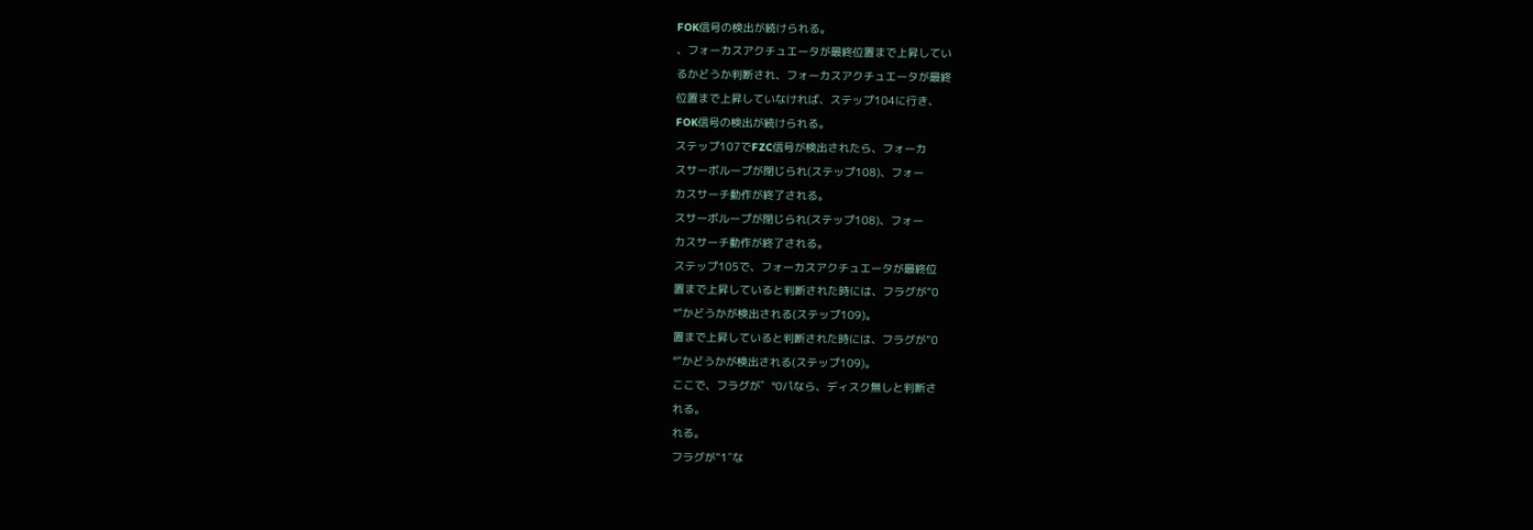FOK信号の検出が続けられる。
、フォーカスアクチュエータが最終位置まで上昇してい
るかどうか判断され、フォーカスアクチュエータが最終
位置まで上昇していなければ、ステップ104に行き、
FOK信号の検出が続けられる。
ステップ107でFZC信号が検出されたら、フォーカ
スサーボループが閉じられ(ステップ108)、フォー
カスサーチ動作が終了される。
スサーボループが閉じられ(ステップ108)、フォー
カスサーチ動作が終了される。
ステップ105で、フォーカスアクチュエータが最終位
置まで上昇していると判断された時には、フラグが“0
°“かどうかが検出される(ステップ109)。
置まで上昇していると判断された時には、フラグが“0
°“かどうかが検出される(ステップ109)。
ここで、フラグが゛°0パなら、ディスク無しと判断さ
れる。
れる。
フラグが“1″な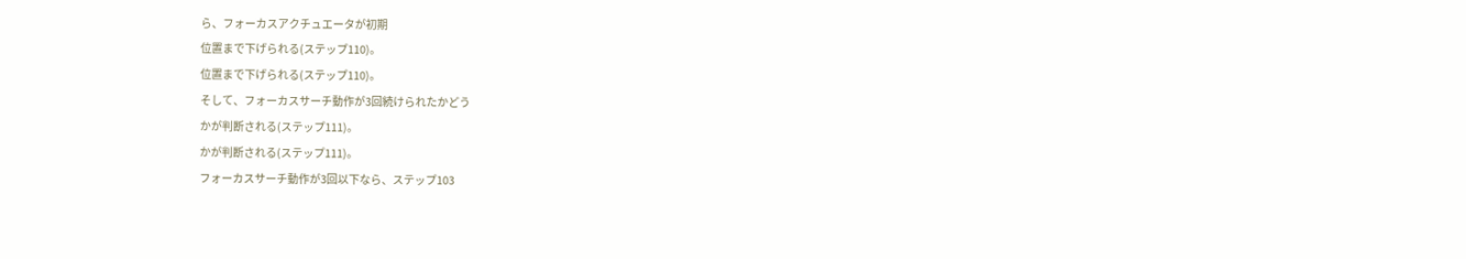ら、フォーカスアクチュエータが初期
位置まで下げられる(ステップ110)。
位置まで下げられる(ステップ110)。
そして、フォーカスサーチ動作が3回続けられたかどう
かが判断される(ステップ111)。
かが判断される(ステップ111)。
フォーカスサーチ動作が3回以下なら、ステップ103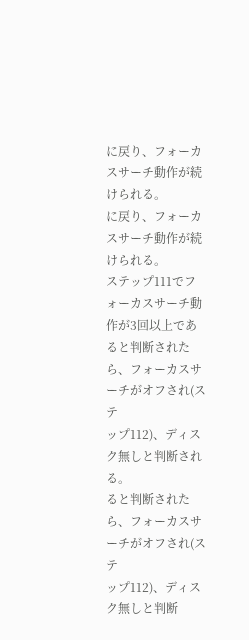に戻り、フォーカスサーチ動作が続けられる。
に戻り、フォーカスサーチ動作が続けられる。
ステップ111でフォーカスサーチ動作が3回以上であ
ると判断されたら、フォーカスサーチがオフされ(ステ
ップ112)、ディスク無しと判断される。
ると判断されたら、フォーカスサーチがオフされ(ステ
ップ112)、ディスク無しと判断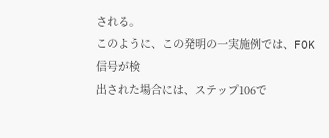される。
このように、この発明の一実施例では、FOK信号が検
出された場合には、ステップ106で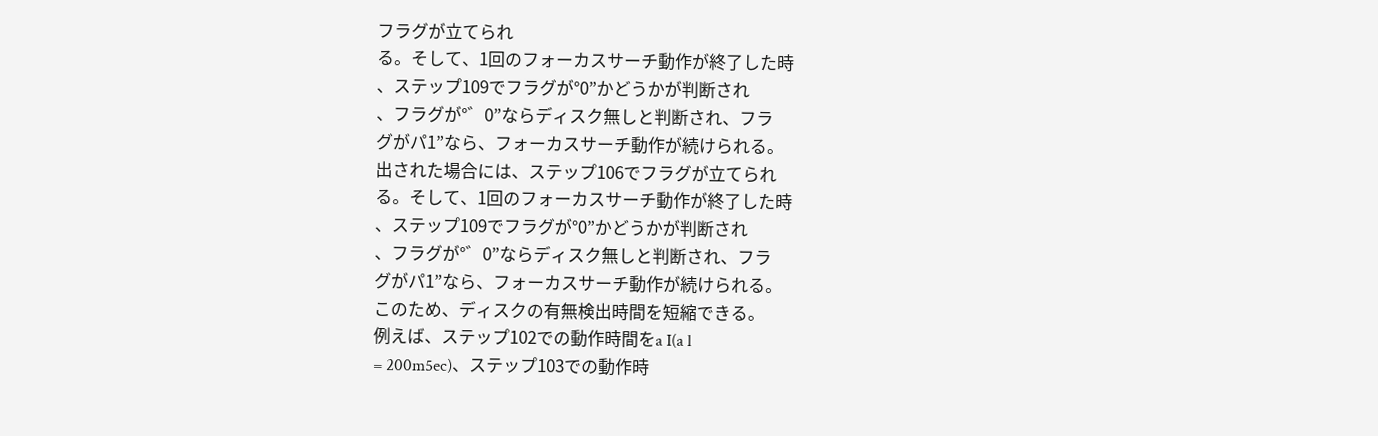フラグが立てられ
る。そして、1回のフォーカスサーチ動作が終了した時
、ステップ109でフラグが°0”かどうかが判断され
、フラグが°゛0”ならディスク無しと判断され、フラ
グがパ1”なら、フォーカスサーチ動作が続けられる。
出された場合には、ステップ106でフラグが立てられ
る。そして、1回のフォーカスサーチ動作が終了した時
、ステップ109でフラグが°0”かどうかが判断され
、フラグが°゛0”ならディスク無しと判断され、フラ
グがパ1”なら、フォーカスサーチ動作が続けられる。
このため、ディスクの有無検出時間を短縮できる。
例えば、ステップ102での動作時間をa I(a l
= 200m5ec)、ステップ103での動作時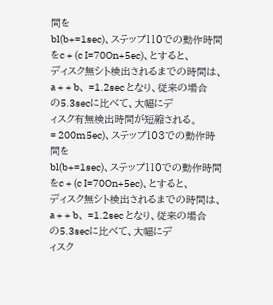間を
bl(b+=1sec)、ステップ110での動作時間
をc + (c I=70On+5ec)、とすると、
ディスク無シト検出されるまでの時間は、 a + + b、 =1.2sec となり、従来の場合の5.3secに比べて、大幅にデ
ィスク有無検出時間が短縮される。
= 200m5ec)、ステップ103での動作時間を
bl(b+=1sec)、ステップ110での動作時間
をc + (c I=70On+5ec)、とすると、
ディスク無シト検出されるまでの時間は、 a + + b、 =1.2sec となり、従来の場合の5.3secに比べて、大幅にデ
ィスク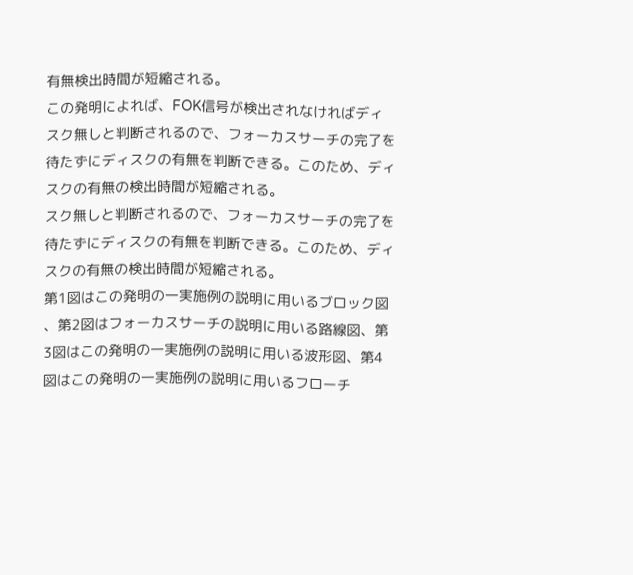有無検出時間が短縮される。
この発明によれば、FOK信号が検出されなければディ
スク無しと判断されるので、フォーカスサーチの完了を
待たずにディスクの有無を判断できる。このため、ディ
スクの有無の検出時間が短縮される。
スク無しと判断されるので、フォーカスサーチの完了を
待たずにディスクの有無を判断できる。このため、ディ
スクの有無の検出時間が短縮される。
第1図はこの発明の一実施例の説明に用いるブロック図
、第2図はフォーカスサーチの説明に用いる路線図、第
3図はこの発明の一実施例の説明に用いる波形図、第4
図はこの発明の一実施例の説明に用いるフローチ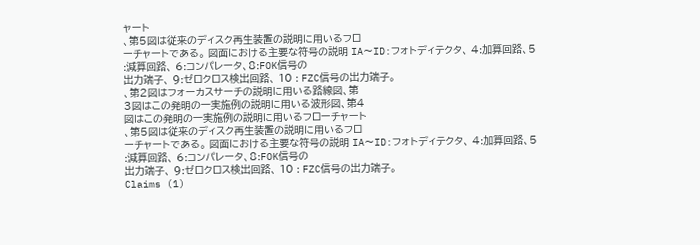ャート
、第5図は従来のディスク再生装置の説明に用いるフロ
ーチャートである。 図面における主要な符号の説明 IA〜ID:フォトディテクタ、 4:加算回路、5
:減算回路、 6:コンパレータ、8:FOK信号の
出力端子、 9:ゼロクロス検出回路、 10 : FZC信号の出力端子。
、第2図はフォーカスサーチの説明に用いる路線図、第
3図はこの発明の一実施例の説明に用いる波形図、第4
図はこの発明の一実施例の説明に用いるフローチャート
、第5図は従来のディスク再生装置の説明に用いるフロ
ーチャートである。 図面における主要な符号の説明 IA〜ID:フォトディテクタ、 4:加算回路、5
:減算回路、 6:コンパレータ、8:FOK信号の
出力端子、 9:ゼロクロス検出回路、 10 : FZC信号の出力端子。
Claims (1)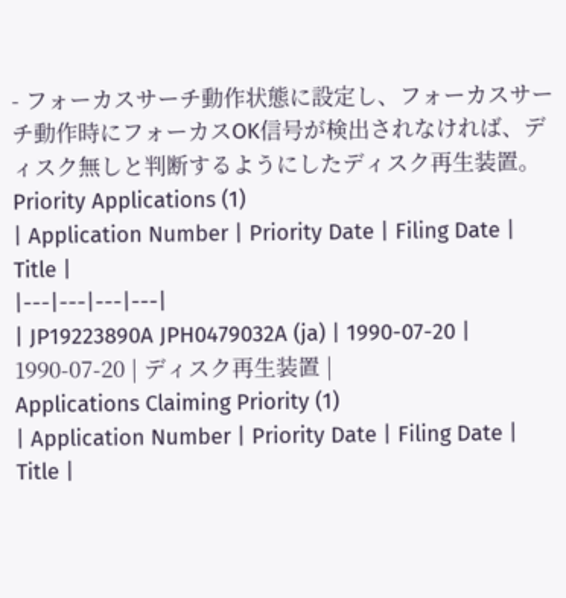- フォーカスサーチ動作状態に設定し、フォーカスサー
チ動作時にフォーカスOK信号が検出されなければ、デ
ィスク無しと判断するようにしたディスク再生装置。
Priority Applications (1)
| Application Number | Priority Date | Filing Date | Title |
|---|---|---|---|
| JP19223890A JPH0479032A (ja) | 1990-07-20 | 1990-07-20 | ディスク再生装置 |
Applications Claiming Priority (1)
| Application Number | Priority Date | Filing Date | Title |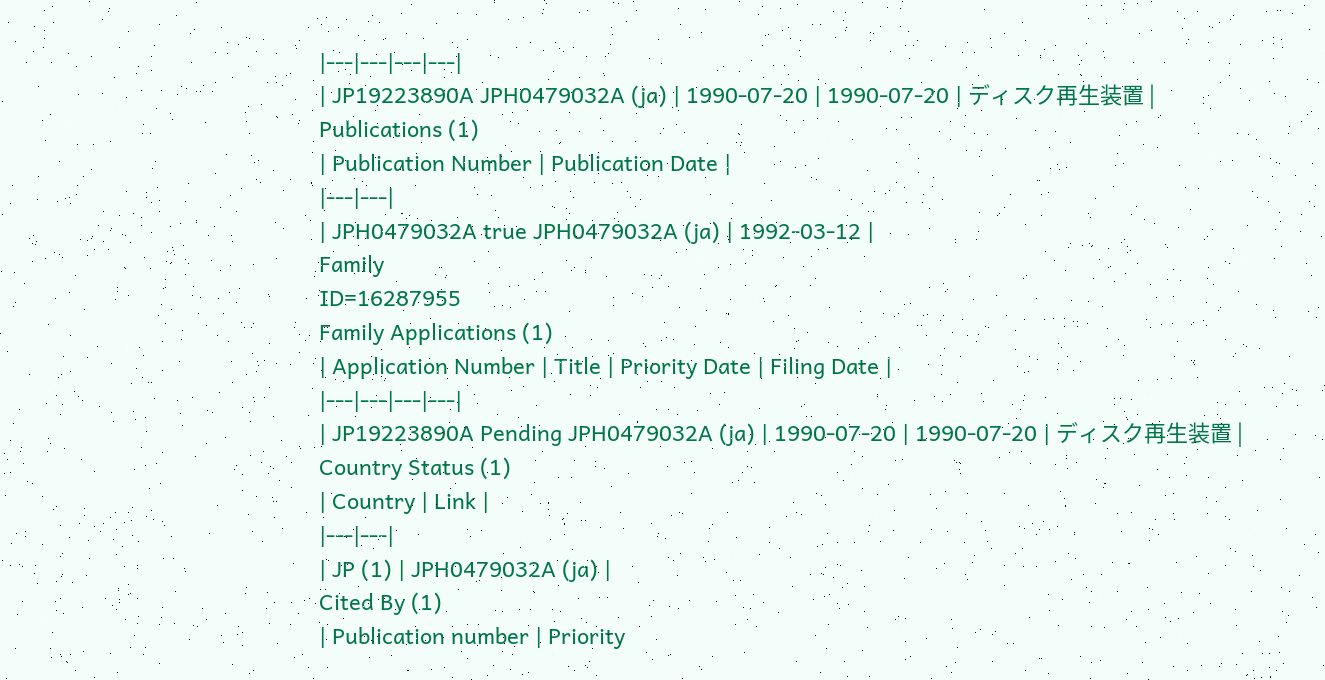|---|---|---|---|
| JP19223890A JPH0479032A (ja) | 1990-07-20 | 1990-07-20 | ディスク再生装置 |
Publications (1)
| Publication Number | Publication Date |
|---|---|
| JPH0479032A true JPH0479032A (ja) | 1992-03-12 |
Family
ID=16287955
Family Applications (1)
| Application Number | Title | Priority Date | Filing Date |
|---|---|---|---|
| JP19223890A Pending JPH0479032A (ja) | 1990-07-20 | 1990-07-20 | ディスク再生装置 |
Country Status (1)
| Country | Link |
|---|---|
| JP (1) | JPH0479032A (ja) |
Cited By (1)
| Publication number | Priority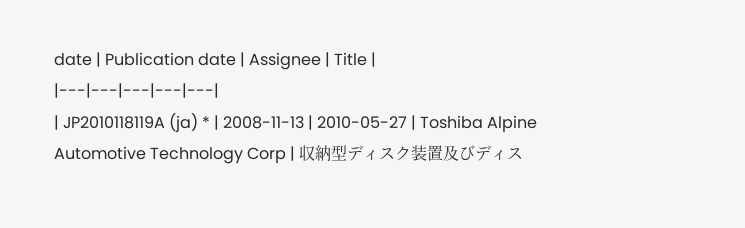date | Publication date | Assignee | Title |
|---|---|---|---|---|
| JP2010118119A (ja) * | 2008-11-13 | 2010-05-27 | Toshiba Alpine Automotive Technology Corp | 収納型ディスク装置及びディス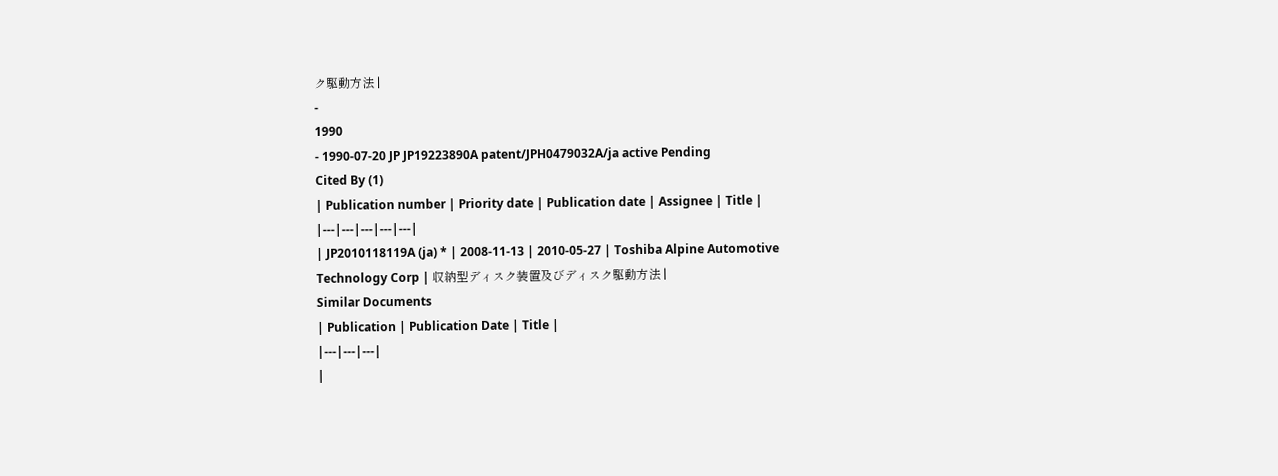ク駆動方法 |
-
1990
- 1990-07-20 JP JP19223890A patent/JPH0479032A/ja active Pending
Cited By (1)
| Publication number | Priority date | Publication date | Assignee | Title |
|---|---|---|---|---|
| JP2010118119A (ja) * | 2008-11-13 | 2010-05-27 | Toshiba Alpine Automotive Technology Corp | 収納型ディスク装置及びディスク駆動方法 |
Similar Documents
| Publication | Publication Date | Title |
|---|---|---|
|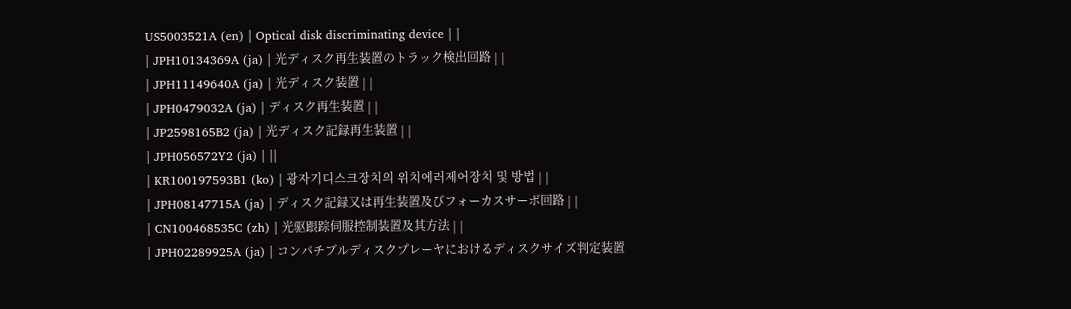US5003521A (en) | Optical disk discriminating device | |
| JPH10134369A (ja) | 光ディスク再生装置のトラック検出回路 | |
| JPH11149640A (ja) | 光ディスク装置 | |
| JPH0479032A (ja) | ディスク再生装置 | |
| JP2598165B2 (ja) | 光ディスク記録再生装置 | |
| JPH056572Y2 (ja) | ||
| KR100197593B1 (ko) | 광자기디스크장치의 위치에러제어장치 및 방법 | |
| JPH08147715A (ja) | ディスク記録又は再生装置及びフォーカスサーボ回路 | |
| CN100468535C (zh) | 光驱跟踪伺服控制装置及其方法 | |
| JPH02289925A (ja) | コンパチブルディスクプレーヤにおけるディスクサイズ判定装置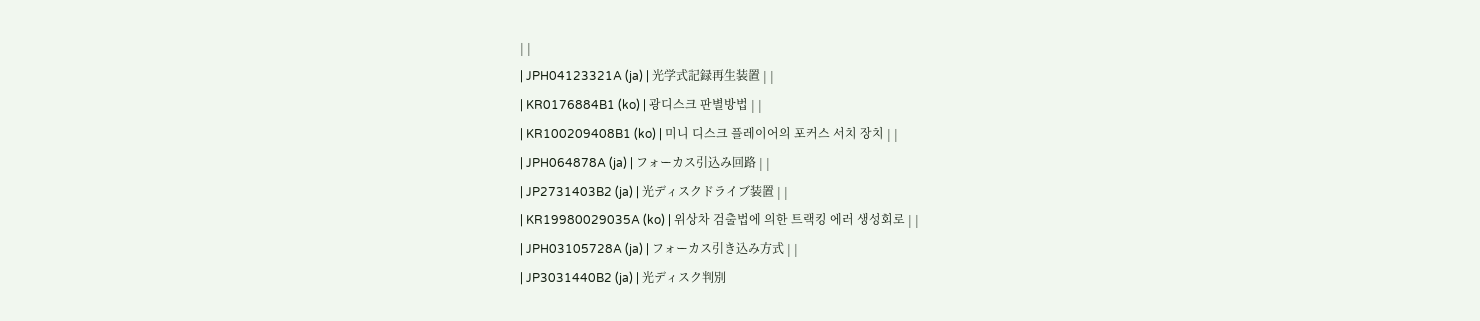| |
| JPH04123321A (ja) | 光学式記録再生装置 | |
| KR0176884B1 (ko) | 광디스크 판별방법 | |
| KR100209408B1 (ko) | 미니 디스크 플레이어의 포커스 서치 장치 | |
| JPH064878A (ja) | フォーカス引込み回路 | |
| JP2731403B2 (ja) | 光ディスクドライブ装置 | |
| KR19980029035A (ko) | 위상차 검출법에 의한 트랙킹 에러 생성회로 | |
| JPH03105728A (ja) | フォーカス引き込み方式 | |
| JP3031440B2 (ja) | 光ディスク判別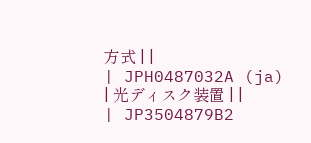方式 | |
| JPH0487032A (ja) | 光ディスク装置 | |
| JP3504879B2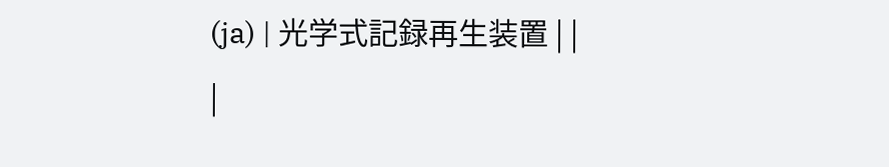(ja) | 光学式記録再生装置 | |
|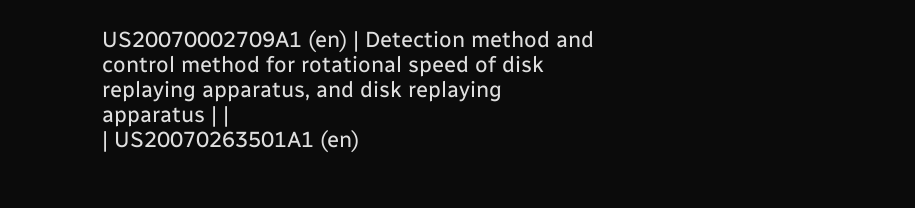US20070002709A1 (en) | Detection method and control method for rotational speed of disk replaying apparatus, and disk replaying apparatus | |
| US20070263501A1 (en)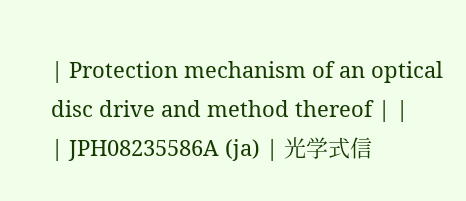| Protection mechanism of an optical disc drive and method thereof | |
| JPH08235586A (ja) | 光学式信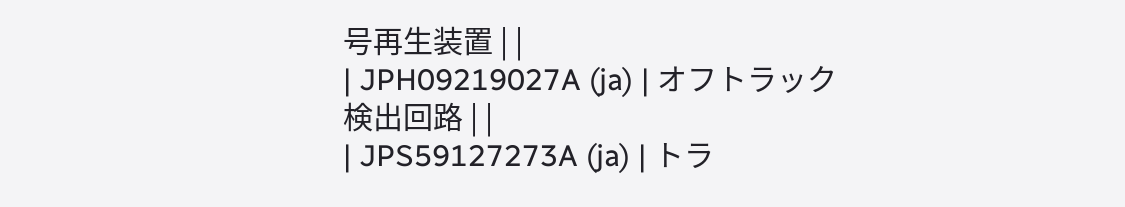号再生装置 | |
| JPH09219027A (ja) | オフトラック検出回路 | |
| JPS59127273A (ja) | トラ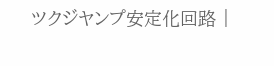ツクジヤンプ安定化回路 |